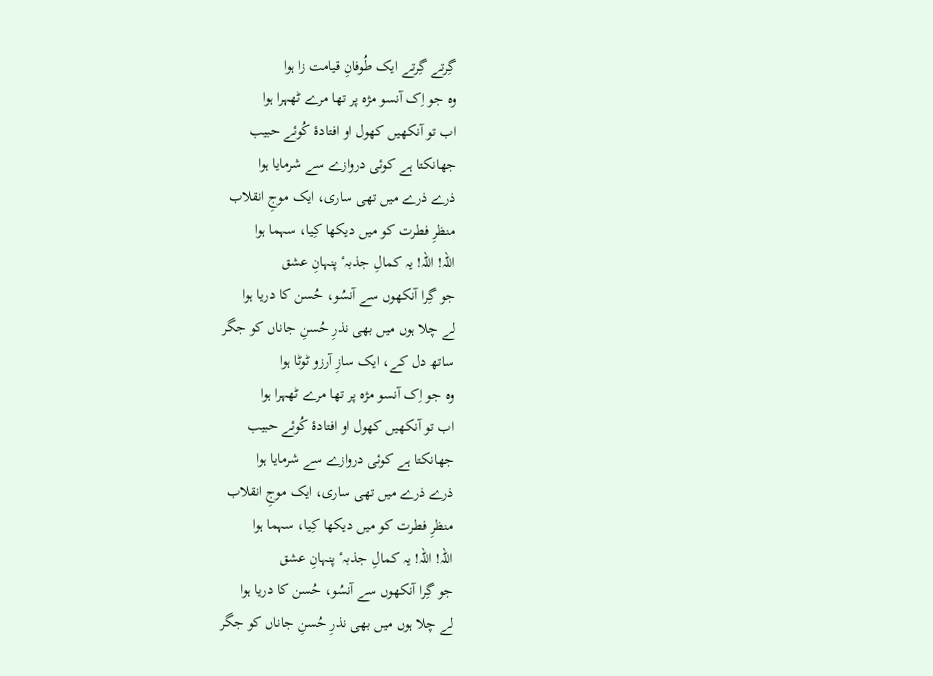گِرتے گِرتے ایک طُوفانِ قیامت زا ہوا
وہ جو اِک آنسو مژہ پر تھا مرے ٹھہرا ہوا
اب تو آنکھیں کھول او افتادۂ کُوئے حبیب
جھانکتا ہے کوئی دروازے سے شرمایا ہوا
ذرے ذرے میں تھی ساری، ایک موجِ انقلاب
منظرِ فطرت کو میں دیکھا کِیا، سہما ہوا
اللہ! اللہ! یہ کمالِ جذبہٴ پنہانِ عشق
جو گِرا آنکھوں سے آنسُو، حُسن کا دریا ہوا
لے چلا ہوں میں بھی نذرِ حُسنِ جاناں کو جگر
ساتھ دل کے، ایک سازِ آرزو ٹوٹا ہوا
وہ جو اِک آنسو مژہ پر تھا مرے ٹھہرا ہوا
اب تو آنکھیں کھول او افتادۂ کُوئے حبیب
جھانکتا ہے کوئی دروازے سے شرمایا ہوا
ذرے ذرے میں تھی ساری، ایک موجِ انقلاب
منظرِ فطرت کو میں دیکھا کِیا، سہما ہوا
اللہ! اللہ! یہ کمالِ جذبہٴ پنہانِ عشق
جو گِرا آنکھوں سے آنسُو، حُسن کا دریا ہوا
لے چلا ہوں میں بھی نذرِ حُسنِ جاناں کو جگر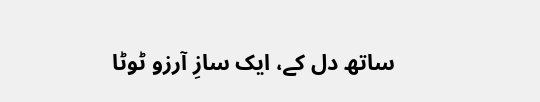ساتھ دل کے، ایک سازِ آرزو ٹوٹا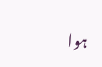ہوا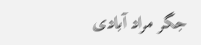جگر مراد آبادی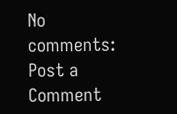No comments:
Post a Comment